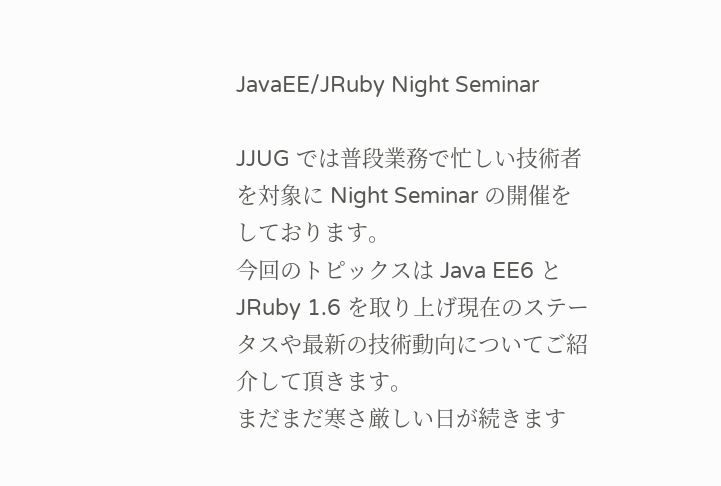JavaEE/JRuby Night Seminar

JJUG では普段業務で忙しい技術者を対象に Night Seminar の開催をしております。
今回のトピックスは Java EE6 と JRuby 1.6 を取り上げ現在のステータスや最新の技術動向についてご紹介して頂きます。
まだまだ寒さ厳しい日が続きます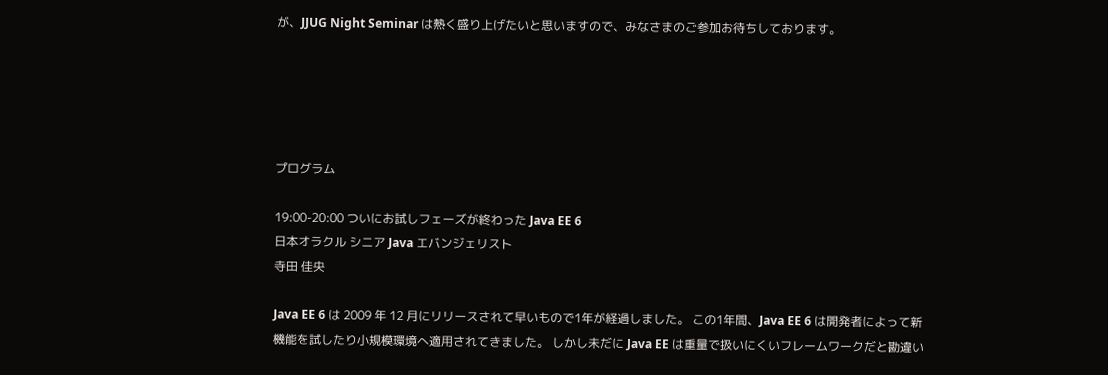が、JJUG Night Seminar は熱く盛り上げたいと思いますので、みなさまのご参加お待ちしております。





プログラム

19:00-20:00 ついにお試しフェーズが終わった Java EE 6
日本オラクル シニア Java エバンジェリスト
寺田 佳央

Java EE 6 は 2009 年 12 月にリリースされて早いもので1年が経過しました。 この1年間、Java EE 6 は開発者によって新機能を試したり小規模環境へ適用されてきました。 しかし未だに Java EE は重量で扱いにくいフレームワークだと勘違い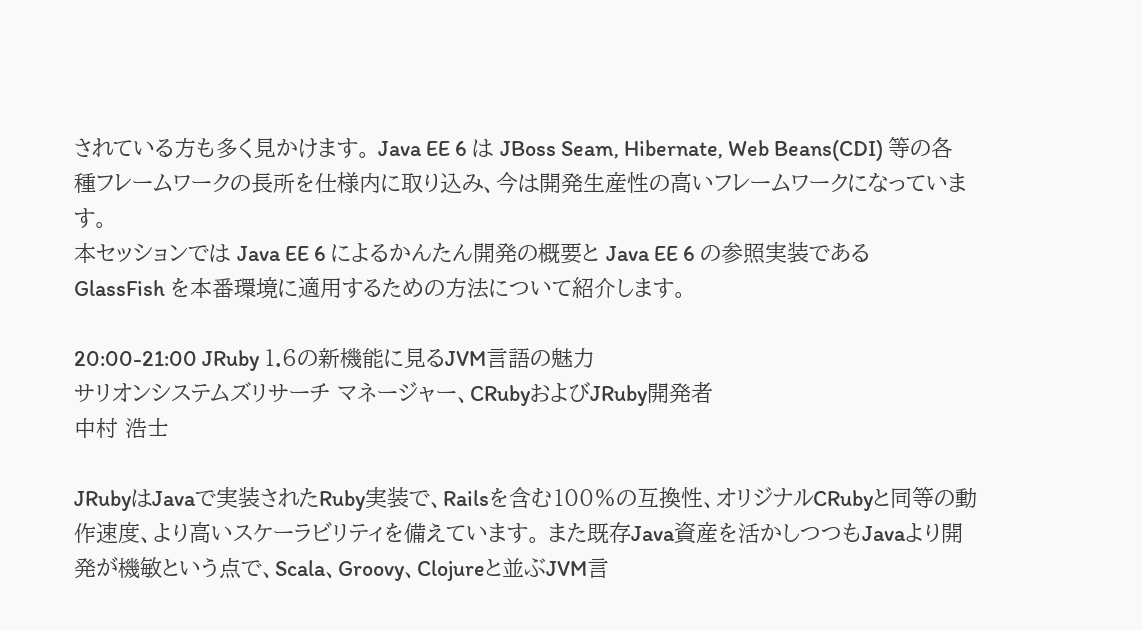されている方も多く見かけます。 Java EE 6 は JBoss Seam, Hibernate, Web Beans(CDI) 等の各種フレームワークの長所を仕様内に取り込み、今は開発生産性の高いフレームワークになっています。
本セッションでは Java EE 6 によるかんたん開発の概要と Java EE 6 の参照実装である GlassFish を本番環境に適用するための方法について紹介します。

20:00-21:00 JRuby 1.6の新機能に見るJVM言語の魅力
サリオンシステムズリサーチ マネージャー、CRubyおよびJRuby開発者
中村 浩士

JRubyはJavaで実装されたRuby実装で、Railsを含む100%の互換性、オリジナルCRubyと同等の動作速度、より高いスケーラビリティを備えています。 また既存Java資産を活かしつつもJavaより開発が機敏という点で、Scala、Groovy、Clojureと並ぶJVM言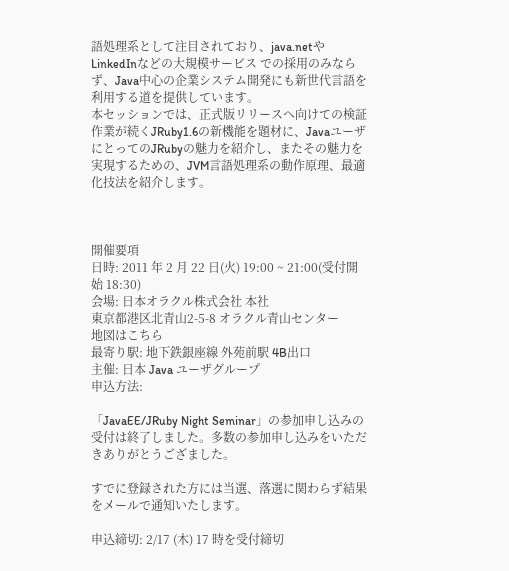語処理系として注目されており、java.netやLinkedInなどの大規模サービス での採用のみならず、Java中心の企業システム開発にも新世代言語を利用する道を提供しています。
本セッションでは、正式版リリースへ向けての検証作業が続くJRuby1.6の新機能を題材に、JavaユーザにとってのJRubyの魅力を紹介し、またその魅力を実現するための、JVM言語処理系の動作原理、最適化技法を紹介します。



開催要項
日時: 2011 年 2 月 22 日(火) 19:00 ~ 21:00(受付開始 18:30)
会場: 日本オラクル株式会社 本社
東京都港区北青山2-5-8 オラクル青山センター
地図はこちら
最寄り駅: 地下鉄銀座線 外苑前駅 4B出口
主催: 日本 Java ユーザグループ
申込方法:

「JavaEE/JRuby Night Seminar」の参加申し込みの受付は終了しました。多数の参加申し込みをいただきありがとうござました。

すでに登録された方には当選、落選に関わらず結果をメールで通知いたします。

申込締切: 2/17 (木) 17 時を受付締切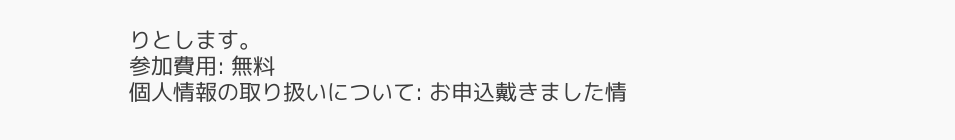りとします。
参加費用: 無料
個人情報の取り扱いについて: お申込戴きました情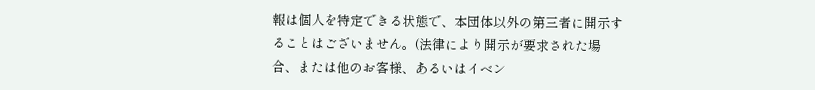報は個人を特定できる状態で、本団体以外の第三者に開示することはございません。(法律により開示が要求された場合、または他のお客様、あるいはイベン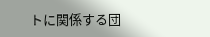トに関係する団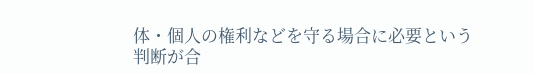体・個人の権利などを守る場合に必要という判断が合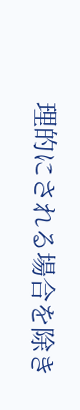理的にされる場合を除き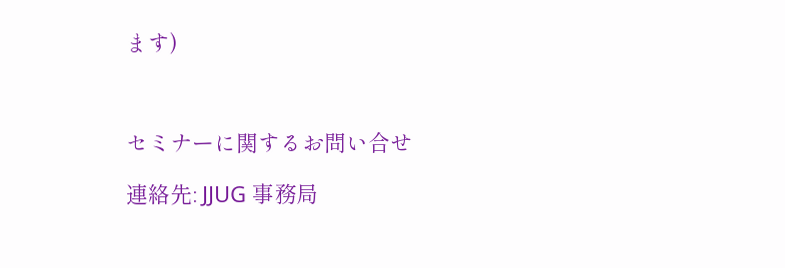ます)



セミナーに関するお問い合せ

連絡先: JJUG 事務局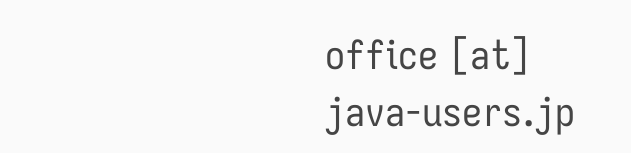office [at] java-users.jp